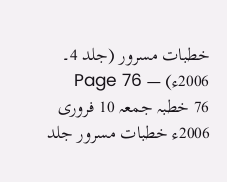خطبات مسرور (جلد 4۔ 2006ء) — Page 76
76 خطبہ جمعہ 10 فروری 2006ء خطبات مسرور جلد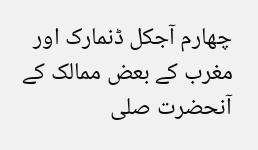چهارم آجکل ڈنمارک اور مغرب کے بعض ممالک کے آنحضرت صلی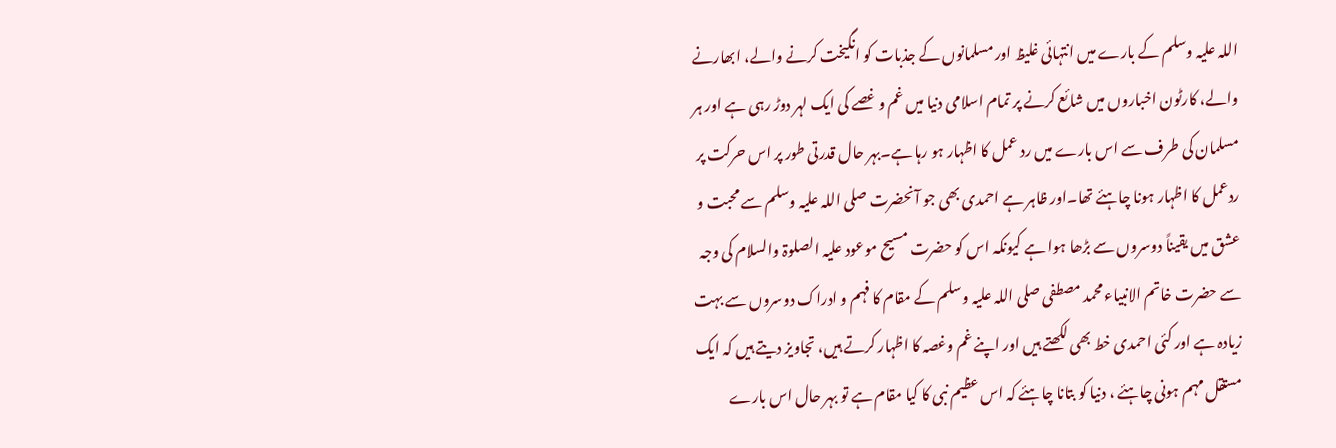اللہ علیہ وسلم کے بارے میں انتہائی غلیظ اور مسلمانوں کے جذبات کو انگیخت کرنے والے، ابھارنے والے، کارٹون اخباروں میں شائع کرنے پر تمام اسلامی دنیا میں غم و غصے کی ایک لہر دوڑ رہی ہے اور ہر مسلمان کی طرف سے اس بارے میں رد عمل کا اظہار ہو رہا ہے۔بہر حال قدرتی طور پر اس حرکت پر ردعمل کا اظہار ہونا چاہئے تھا۔اور ظاہر ہے احمدی بھی جو آنحضرت صلی اللہ علیہ وسلم سے محبت و عشق میں یقیناً دوسروں سے بڑھا ہوا ہے کیونکہ اس کو حضرت مسیح موعود علیہ الصلوۃ والسلام کی وجہ سے حضرت خاتم الانبیاء محمد مصطفی صلی اللہ علیہ وسلم کے مقام کا فہم و ادراک دوسروں سے بہت زیادہ ہے اور کئی احمدی خط بھی لکھتے ہیں اور اپنے غم وغصہ کا اظہار کرتے ہیں، تجاویز دیتے ہیں کہ ایک مستقل مہم ہونی چاہئے ، دنیا کو بتانا چاہئے کہ اس عظیم نبی کا کیا مقام ہے تو بہر حال اس بارے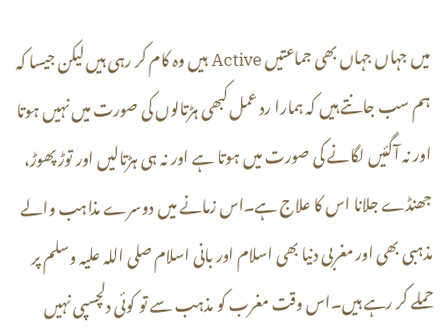میں جہاں جہاں بھی جماعتیں Active ہیں وہ کام کر رہی ہیں لیکن جیسا کہ ہم سب جانتے ہیں کہ ہمارا رد عمل کبھی ہڑتالوں کی صورت میں نہیں ہوتا اور نہ آگئیں لگانے کی صورت میں ہوتا ہے اور نہ ہی ہڑتالیں اور توڑ پھوڑ، جھنڈے جلانا اس کا علاج ہے۔اس زمانے میں دوسرے مذاہب والے مذہبی بھی اور مغربی دنیا بھی اسلام اور بانی اسلام صلی اللہ علیہ وسلم پر حملے کر رہے ہیں۔اس وقت مغرب کو مذہب سے تو کوئی دلچسپی نہیں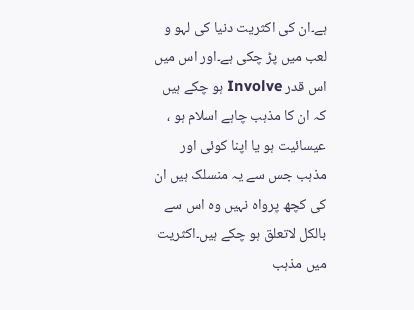ہے۔ان کی اکثریت دنیا کی لہو و لعب میں پڑ چکی ہے۔اور اس میں اس قدر Involve ہو چکے ہیں کہ ان کا مذہب چاہے اسلام ہو ، عیسائیت ہو یا اپنا کوئی اور مذہب جس سے یہ منسلک ہیں ان کی کچھ پرواہ نہیں وہ اس سے بالکل لاتعلق ہو چکے ہیں۔اکثریت میں مذہب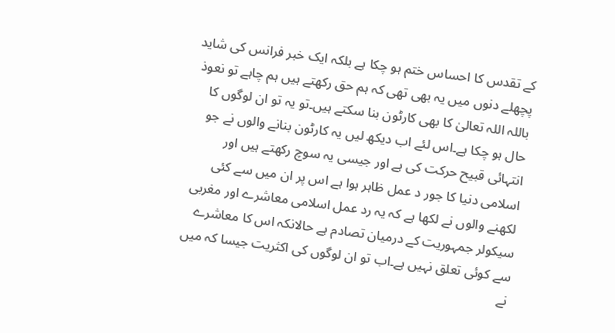کے تقدس کا احساس ختم ہو چکا ہے بلکہ ایک خبر فرانس کی شاید پچھلے دنوں میں یہ بھی تھی کہ ہم حق رکھتے ہیں ہم چاہے تو نعوذ باللہ اللہ تعالیٰ کا بھی کارٹون بنا سکتے ہیں۔تو یہ تو ان لوگوں کا حال ہو چکا ہے۔اس لئے اب دیکھ لیں یہ کارٹون بنانے والوں نے جو انتہائی قبیح حرکت کی ہے اور جیسی یہ سوچ رکھتے ہیں اور اسلامی دنیا کا جور د عمل ظاہر ہوا ہے اس پر ان میں سے کئی لکھنے والوں نے لکھا ہے کہ یہ رد عمل اسلامی معاشرے اور مغربی سیکولر جمہوریت کے درمیان تصادم ہے حالانکہ اس کا معاشرے سے کوئی تعلق نہیں ہے۔اب تو ان لوگوں کی اکثریت جیسا کہ میں نے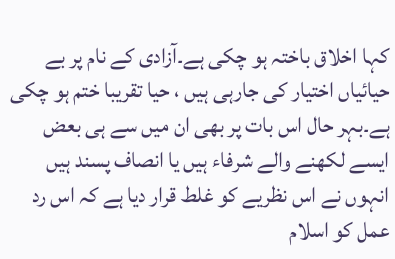کہا اخلاق باختہ ہو چکی ہے۔آزادی کے نام پر بے حیائیاں اختیار کی جارہی ہیں ، حیا تقریبا ختم ہو چکی ہے۔بہر حال اس بات پر بھی ان میں سے ہی بعض ایسے لکھنے والے شرفاء ہیں یا انصاف پسند ہیں انہوں نے اس نظریے کو غلط قرار دیا ہے کہ اس رد عمل کو اسلام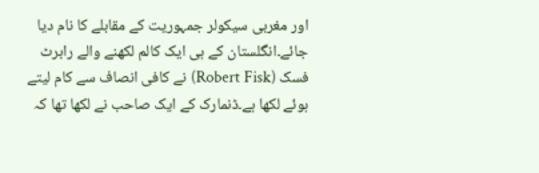اور مغربی سیکولر جمہوریت کے مقابلے کا نام دیا جائے۔انگلستان کے ہی ایک کالم لکھنے والے رابرٹ فسک (Robert Fisk) نے کافی انصاف سے کام لیتے ہوئے لکھا ہے۔ڈنمارک کے ایک صاحب نے لکھا تھا کہ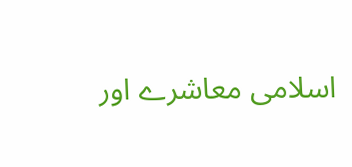اسلامی معاشرے اور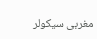مغربی سیکولر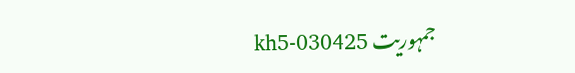جمہوریت kh5-030425